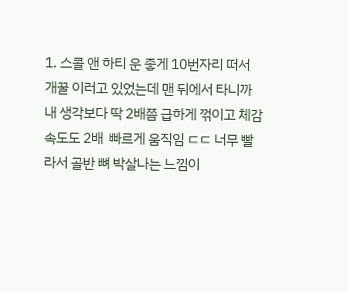1. 스콜 앤 하티 운 좋게 10번자리 떠서 개꿀 이러고 있었는데 맨 뒤에서 타니까 내 생각보다 딱 2배쯤 급하게 꺾이고 체감속도도 2배  빠르게 움직임 ㄷㄷ 너무 빨라서 골반 뼈 박살나는 느낌이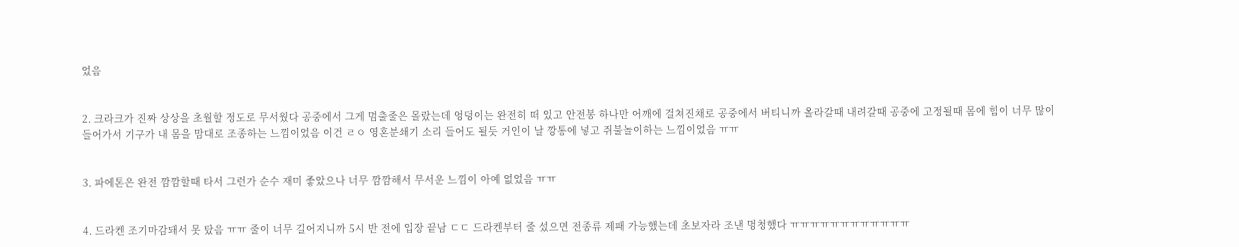었음


2. 크라크가 진짜 상상을 초월할 정도로 무서웠다 공중에서 그게 멈출줄은 몰랐는데 엉덩이는 완전히 떠 있고 안전봉 하나만 어깨에 걸쳐진채로 공중에서 버티니까 올라갈때 내려갈때 공중에 고정될때 몸에 힘이 너무 많이 들어가서 기구가 내 몸을 맘대로 조종하는 느낌이었음 이건 ㄹㅇ 영혼분쇄기 소리 들어도 될듯 거인이 날 깡통에 넣고 쥐불놀이하는 느낌이었음 ㅠㅠ


3. 파에톤은 완전 깜깜할때 타서 그런가 순수 재미 좋았으나 너무 깜깜해서 무서운 느낌이 아예 없었음 ㅠㅠ


4. 드라켄 조기마감돼서 못 탔음 ㅠㅠ 줄이 너무 길어지니까 5시 반 전에 입장 끝남 ㄷㄷ 드라켄부터 줄 섰으면 전종류 제패 가능했는데 초보자라 조낸 멍청했다 ㅠㅠㅠㅠㅠㅠㅠㅠㅠㅠㅠㅠ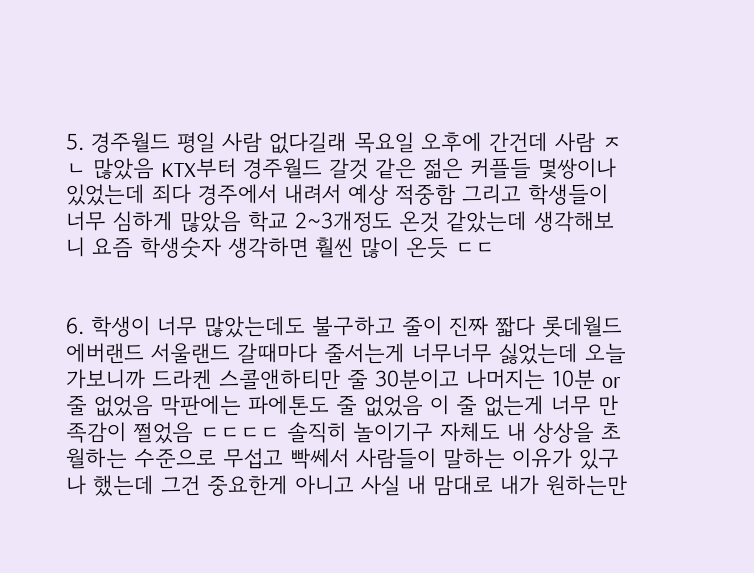5. 경주월드 평일 사람 없다길래 목요일 오후에 간건데 사람 ㅈㄴ 많았음 KTX부터 경주월드 갈것 같은 젊은 커플들 몇쌍이나 있었는데 죄다 경주에서 내려서 예상 적중함 그리고 학생들이 너무 심하게 많았음 학교 2~3개정도 온것 같았는데 생각해보니 요즘 학생숫자 생각하면 훨씬 많이 온듯 ㄷㄷ


6. 학생이 너무 많았는데도 불구하고 줄이 진짜 짧다 롯데월드 에버랜드 서울랜드 갈때마다 줄서는게 너무너무 싫었는데 오늘 가보니까 드라켄 스콜앤하티만 줄 30분이고 나머지는 10분 or 줄 없었음 막판에는 파에톤도 줄 없었음 이 줄 없는게 너무 만족감이 쩔었음 ㄷㄷㄷㄷ 솔직히 놀이기구 자체도 내 상상을 초월하는 수준으로 무섭고 빡쎄서 사람들이 말하는 이유가 있구나 했는데 그건 중요한게 아니고 사실 내 맘대로 내가 원하는만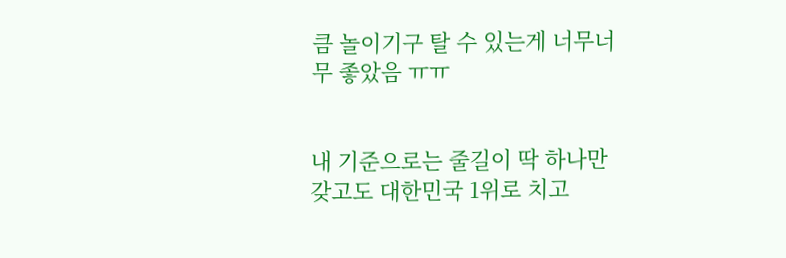큼 놀이기구 탈 수 있는게 너무너무 좋았음 ㅠㅠ


내 기준으로는 줄길이 딱 하나만 갖고도 대한민국 1위로 치고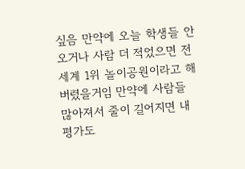싶음 만약에 오늘 학생들 안오거나 사람 더 적었으면 전세계 1위 놀이공원이라고 해버렸을거임 만약에 사람들 많아져서 줄이 길어지면 내 평가도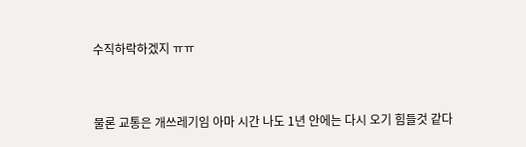수직하락하겠지 ㅠㅠ


물론 교통은 개쓰레기임 아마 시간 나도 1년 안에는 다시 오기 힘들것 같다